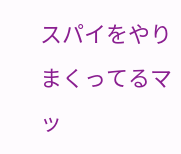スパイをやりまくってるマッ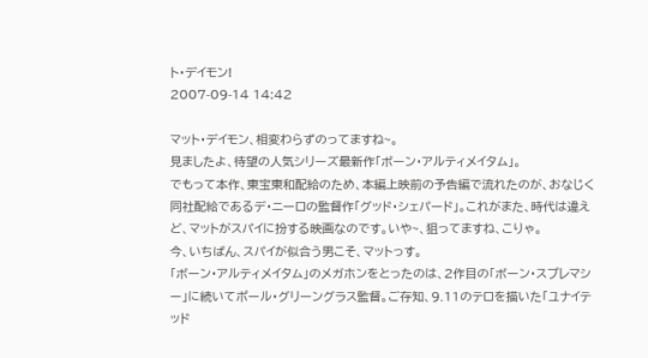ト・デイモン!
2007-09-14 14:42

マット・デイモン、相変わらずのってますね~。
見ましたよ、待望の人気シリーズ最新作「ボーン・アルティメイタム」。
でもって本作、東宝東和配給のため、本編上映前の予告編で流れたのが、おなじく同社配給であるデ・ニーロの監督作「グッド・シェパード」。これがまた、時代は違えど、マットがスパイに扮する映画なのです。いや~、狙ってますね、こりゃ。
今、いちばん、スパイが似合う男こそ、マットっす。
「ボーン・アルティメイタム」のメガホンをとったのは、2作目の「ボーン・スプレマシー」に続いてポール・グリーングラス監督。ご存知、9.11のテロを描いた「ユナイテッド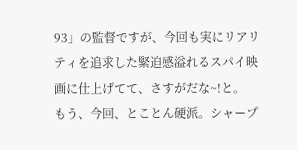93」の監督ですが、今回も実にリアリティを追求した緊迫感溢れるスパイ映画に仕上げてて、さすがだな~!と。
もう、今回、とことん硬派。シャープ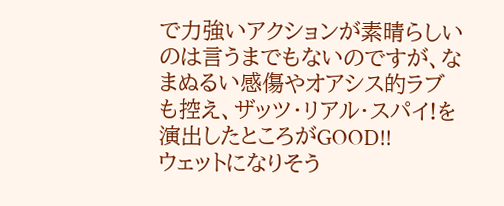で力強いアクションが素晴らしいのは言うまでもないのですが、なまぬるい感傷やオアシス的ラブも控え、ザッツ・リアル・スパイ!を演出したところがGOOD!!
ウェットになりそう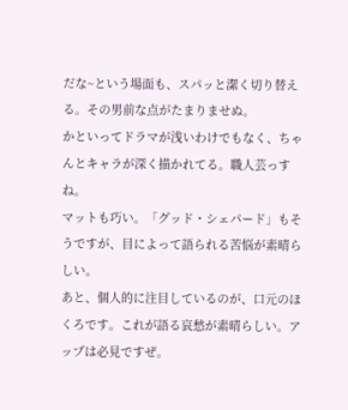だな~という場面も、スパッと潔く切り替える。その男前な点がたまりませぬ。
かといってドラマが浅いわけでもなく、ちゃんとキャラが深く描かれてる。職人芸っすね。
マットも巧い。「グッド・シェパード」もそうですが、目によって語られる苦悩が素晴らしい。
あと、個人的に注目しているのが、口元のほくろです。これが語る哀愁が素晴らしい。アップは必見ですぜ。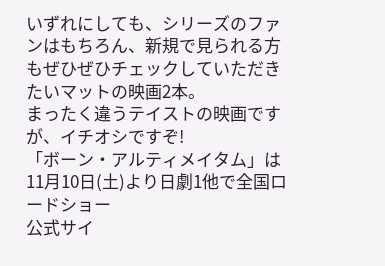いずれにしても、シリーズのファンはもちろん、新規で見られる方もぜひぜひチェックしていただきたいマットの映画2本。
まったく違うテイストの映画ですが、イチオシですぞ!
「ボーン・アルティメイタム」は11月10日(土)より日劇1他で全国ロードショー
公式サイ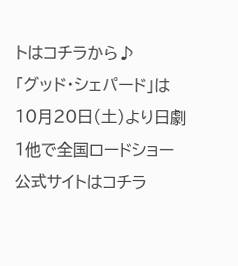トはコチラから♪
「グッド・シェパード」は10月20日(土)より日劇1他で全国ロードショー
公式サイトはコチラ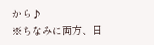から♪
※ちなみに両方、日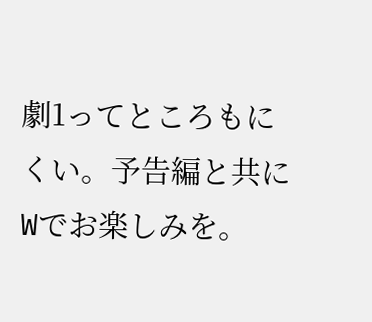劇1ってところもにくい。予告編と共にWでお楽しみを。